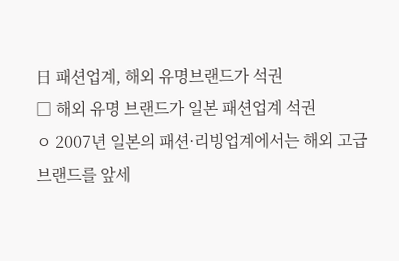日 패션업계, 해외 유명브랜드가 석권
□ 해외 유명 브랜드가 일본 패션업계 석권
ㅇ 2007년 일본의 패션·리빙업계에서는 해외 고급 브랜드를 앞세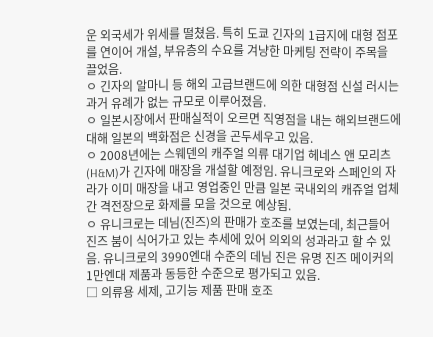운 외국세가 위세를 떨쳤음. 특히 도쿄 긴자의 1급지에 대형 점포를 연이어 개설, 부유층의 수요를 겨냥한 마케팅 전략이 주목을 끌었음.
ㅇ 긴자의 알마니 등 해외 고급브랜드에 의한 대형점 신설 러시는 과거 유례가 없는 규모로 이루어졌음.
ㅇ 일본시장에서 판매실적이 오르면 직영점을 내는 해외브랜드에 대해 일본의 백화점은 신경을 곤두세우고 있음.
ㅇ 2008년에는 스웨덴의 캐주얼 의류 대기업 헤네스 앤 모리츠(H&M)가 긴자에 매장을 개설할 예정임. 유니크로와 스페인의 자라가 이미 매장을 내고 영업중인 만큼 일본 국내외의 캐쥬얼 업체간 격전장으로 화제를 모을 것으로 예상됨.
ㅇ 유니크로는 데님(진즈)의 판매가 호조를 보였는데, 최근들어 진즈 붐이 식어가고 있는 추세에 있어 의외의 성과라고 할 수 있음. 유니크로의 3990엔대 수준의 데님 진은 유명 진즈 메이커의 1만엔대 제품과 동등한 수준으로 평가되고 있음.
□ 의류용 세제, 고기능 제품 판매 호조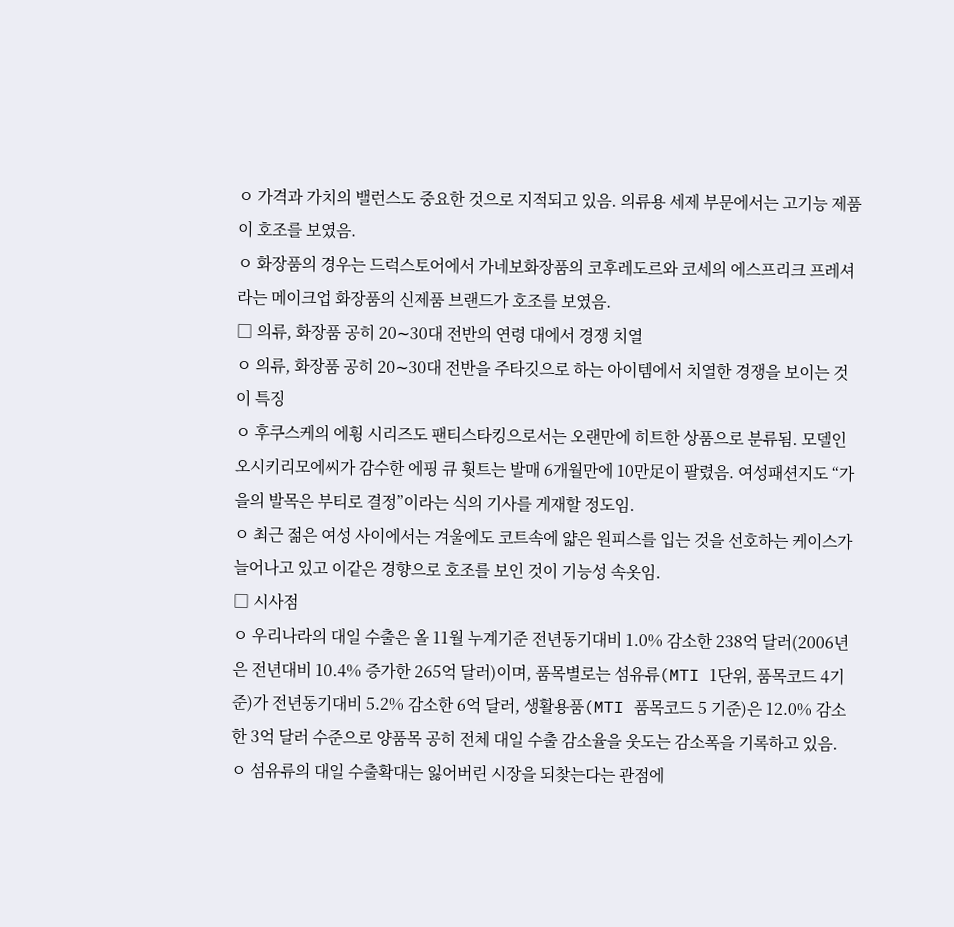ㅇ 가격과 가치의 밸런스도 중요한 것으로 지적되고 있음. 의류용 세제 부문에서는 고기능 제품이 호조를 보였음.
ㅇ 화장품의 경우는 드럭스토어에서 가네보화장품의 코후레도르와 코세의 에스프리크 프레셔라는 메이크업 화장품의 신제품 브랜드가 호조를 보였음.
□ 의류, 화장품 공히 20∼30대 전반의 연령 대에서 경쟁 치열
ㅇ 의류, 화장품 공히 20∼30대 전반을 주타깃으로 하는 아이템에서 치열한 경쟁을 보이는 것이 특징
ㅇ 후쿠스케의 에휭 시리즈도 팬티스타킹으로서는 오랜만에 히트한 상품으로 분류됨. 모델인 오시키리모에씨가 감수한 에핑 큐 휫트는 발매 6개월만에 10만足이 팔렸음. 여성패션지도 “가을의 발목은 부티로 결정”이라는 식의 기사를 게재할 정도임.
ㅇ 최근 젊은 여성 사이에서는 겨울에도 코트속에 얇은 원피스를 입는 것을 선호하는 케이스가 늘어나고 있고 이같은 경향으로 호조를 보인 것이 기능성 속옷임.
□ 시사점
ㅇ 우리나라의 대일 수출은 올 11월 누계기준 전년동기대비 1.0% 감소한 238억 달러(2006년은 전년대비 10.4% 증가한 265억 달러)이며, 품목별로는 섬유류(MTI 1단위, 품목코드 4기준)가 전년동기대비 5.2% 감소한 6억 달러, 생활용품(MTI 품목코드 5 기준)은 12.0% 감소한 3억 달러 수준으로 양품목 공히 전체 대일 수출 감소율을 웃도는 감소폭을 기록하고 있음.
ㅇ 섬유류의 대일 수출확대는 잃어버린 시장을 되찾는다는 관점에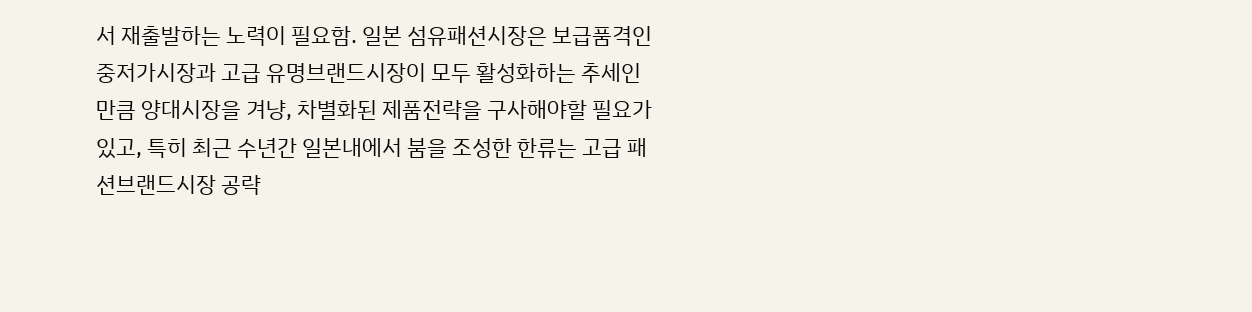서 재출발하는 노력이 필요함. 일본 섬유패션시장은 보급품격인 중저가시장과 고급 유명브랜드시장이 모두 활성화하는 추세인 만큼 양대시장을 겨냥, 차별화된 제품전략을 구사해야할 필요가 있고, 특히 최근 수년간 일본내에서 붐을 조성한 한류는 고급 패션브랜드시장 공략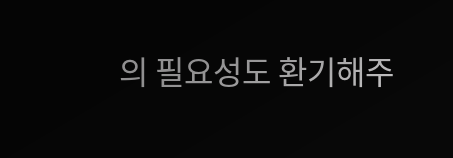의 필요성도 환기해주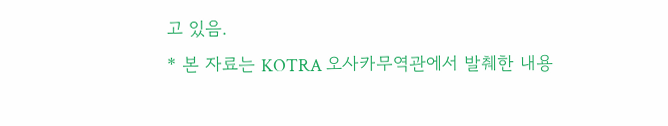고 있음.
* 본 자료는 KOTRA 오사카무역관에서 발췌한 내용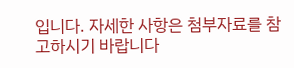입니다. 자세한 사항은 첨부자료를 참고하시기 바랍니다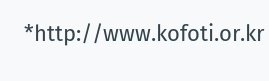*http://www.kofoti.or.kr